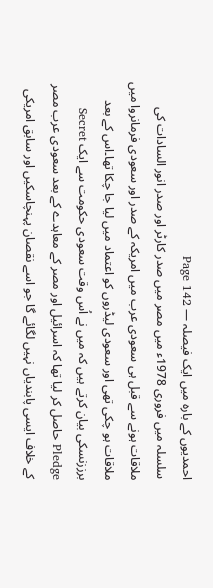احمدیوں کے بارہ میں ایک فیصلہ — Page 142
سلسلہ میں فروری 1978ء میں مصر میں صدر کارٹر اور صدر انور السادات کی ملاقات ہونے سے قبل ہی سعودی عرب میں امریکہ کے صدر اور سعودی فرمانروا میں ملاقات ہو چکی تھی اور سعودی لیڈروں کو اعتماد میں لیا جا چکا تھا۔اس کے بعد برززنسکی بیان کرتے ہیں کہ میں نے اُس وقت سعودی حکومت سے ایک Secret Pledge حاصل کر لیا تھا کہ اسرائیل اور مصر کے معاہدے کے بعد سعودی عرب مصر کے خلاف ایسی پابندیاں نہیں لگائے گا جو اسے نقصان پہنچاسکیں اور سابق امریکی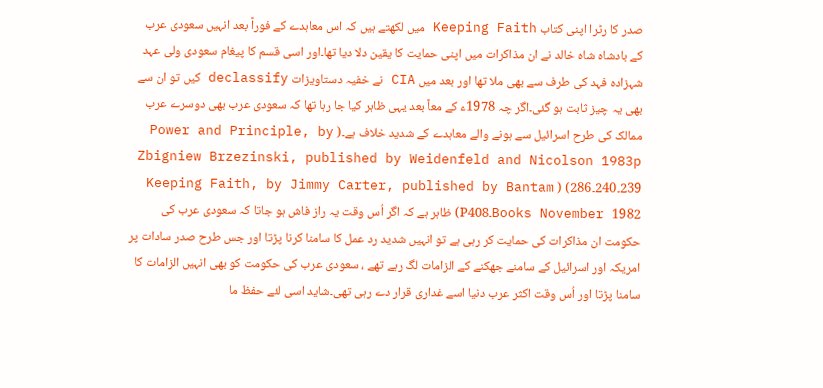صدر کا رٹرا اپنی کتاب Keeping Faith میں لکھتے ہیں کہ اس معاہدے کے فوراً بعد انہیں سعودی عرب کے بادشاہ شاہ خالد نے ان مذاکرات میں اپنی حمایت کا یقین دلا دیا تھا۔اور اسی قسم کا پیغام سعودی ولی عہد شہزادہ فہد کی طرف سے بھی ملا تھا اور بعد میں CIA نے خفیہ دستاویزات declassify کیں تو ان سے بھی یہ چیز ثابت ہو گئی۔اگر چہ 1978ء کے معاً بعد یہی ظاہر کیا جا رہا تھا کہ سعودی عرب بھی دوسرے عرب ممالک کی طرح اسرائیل سے ہونے والے معاہدے کے شدید خلاف ہے۔( Power and Principle, by Zbigniew Brzezinski, published by Weidenfeld and Nicolson 1983p 239۔240۔286) ( Keeping Faith, by Jimmy Carter, published by Bantam Books November 1982۔P408) ظاہر ہے کہ اگر اُس وقت یہ راز فاش ہو جاتا کہ سعودی عرب کی حکومت ان مذاکرات کی حمایت کر رہی ہے تو انہیں شدید رد عمل کا سامنا کرنا پڑتا اور جس طرح صدر سادات پر امریکہ اور اسرائیل کے سامنے جھکنے کے الزامات لگ رہے تھے ، سعودی عرب کی حکومت کو بھی انہیں الزامات کا سامنا پڑتا اور اُس وقت اکثر عرب دنیا اسے غداری قرار دے رہی تھی۔شاید اسی لئے حفظ ما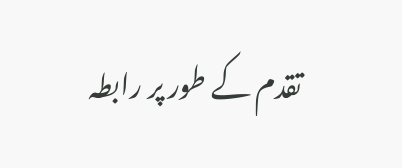تقدم کے طور پر رابطہ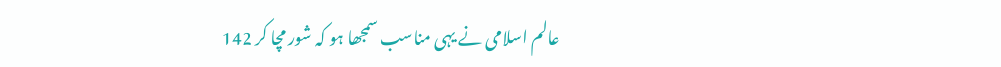عالم اسلامی نے یہی مناسب سمجھا ہو کہ شور مچا کر 142